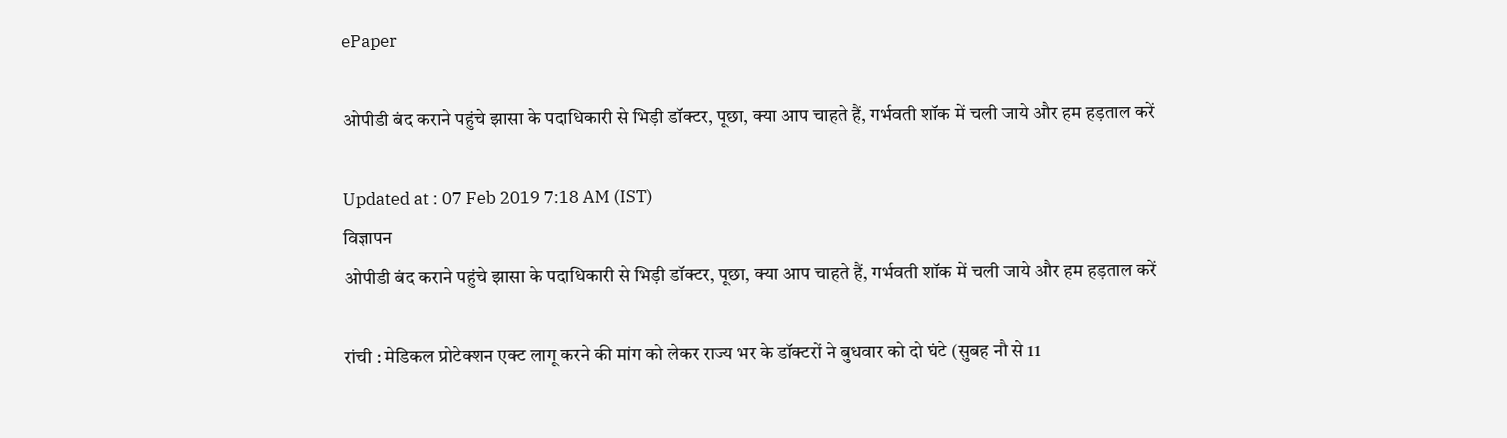ePaper

ओपीडी बंद कराने पहुंचे झासा के पदाधिकारी से भिड़ी डॉक्टर, पूछा, क्या आप चाहते हैं, गर्भवती शॉक में चली जाये और हम हड़ताल करें

Updated at : 07 Feb 2019 7:18 AM (IST)
विज्ञापन
ओपीडी बंद कराने पहुंचे झासा के पदाधिकारी से भिड़ी डॉक्टर, पूछा, क्या आप चाहते हैं, गर्भवती शॉक में चली जाये और हम हड़ताल करें

रांची : मेडिकल प्रोटेक्शन एक्ट लागू करने की मांग को लेकर राज्य भर के डॉक्टरों ने बुधवार को दो घंटे (सुबह नौ से 11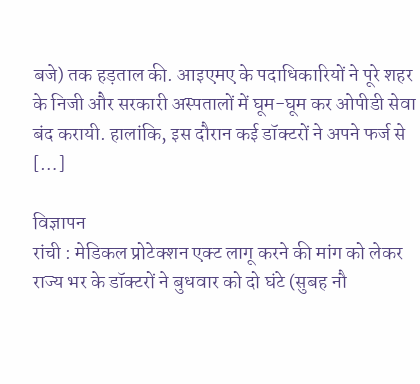बजे) तक हड़ताल की. आइएमए के पदाधिकारियों ने पूरे शहर के निजी और सरकारी अस्पतालों में घूम-घूम कर ओपीडी सेवा बंद करायी. हालांकि, इस दौरान कई डॉक्टरों ने अपने फर्ज से […]

विज्ञापन
रांची : मेडिकल प्रोटेक्शन एक्ट लागू करने की मांग को लेकर राज्य भर के डॉक्टरों ने बुधवार को दो घंटे (सुबह नौ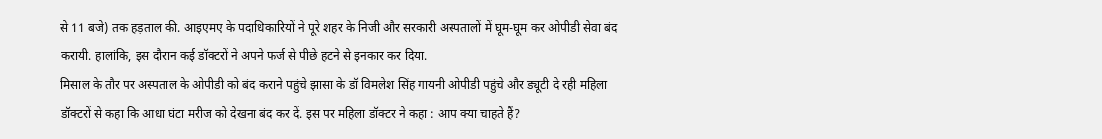से 11 बजे) तक हड़ताल की. आइएमए के पदाधिकारियों ने पूरे शहर के निजी और सरकारी अस्पतालों में घूम-घूम कर ओपीडी सेवा बंद करायी. हालांकि, इस दौरान कई डॉक्टरों ने अपने फर्ज से पीछे हटने से इनकार कर दिया.
मिसाल के तौर पर अस्पताल के ओपीडी को बंद कराने पहुंचे झासा के डॉ विमलेश सिंह गायनी ओपीडी पहुंचे और ड्यूटी दे रही महिला डॉक्टरों से कहा कि आधा घंटा मरीज को देखना बंद कर दें. इस पर महिला डॉक्टर ने कहा : आप क्या चाहते हैं?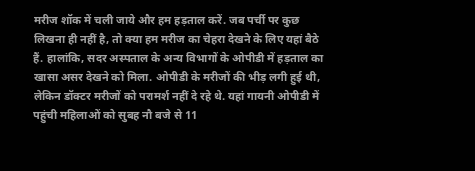मरीज शॉक में चली जाये और हम हड़ताल करें. जब पर्ची पर कुछ लिखना ही नहीं है, तो क्या हम मरीज का चेहरा देखने के लिए यहां बैठे हैं. हालांकि, सदर अस्पताल के अन्य विभागों के ओपीडी में हड़ताल का खासा असर देखने को मिला. ओपीडी के मरीजों की भीड़ लगी हुई थी, लेकिन डॉक्टर मरीजों को परामर्श नहीं दे रहे थे. यहां गायनी ओपीडी में पहुंची महिलाओं को सुबह नौ बजे से 11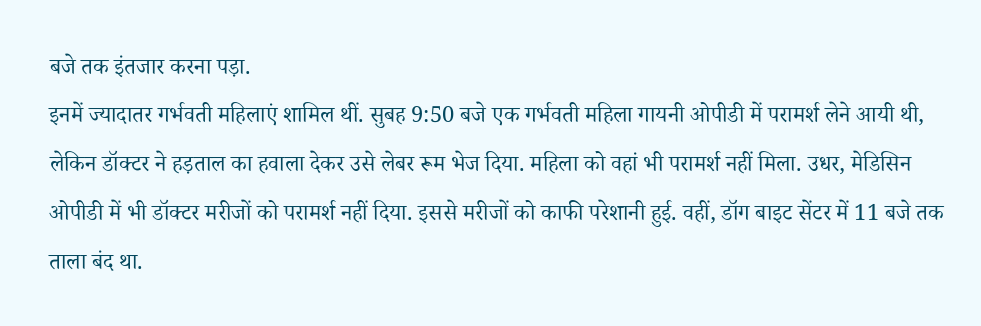बजे तक इंतजार करना पड़ा.
इनमें ज्यादातर गर्भवती महिलाएं शामिल थीं. सुबह 9:50 बजे एक गर्भवती महिला गायनी ओपीडी में परामर्श लेने आयी थी, लेकिन डॉक्टर ने हड़ताल का हवाला देकर उसे लेबर रूम भेज दिया. महिला को वहां भी परामर्श नहीं मिला. उधर, मेडिसिन ओपीडी में भी डॉक्टर मरीजों को परामर्श नहीं दिया. इससे मरीजों को काफी परेशानी हुई. वहीं, डॉग बाइट सेंटर में 11 बजे तक ताला बंद था.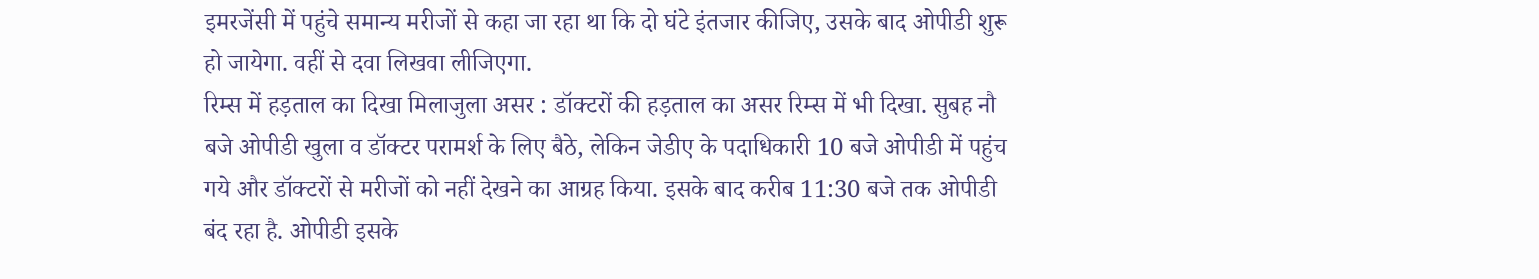इमरजेंसी में पहुंचे समान्य मरीजों से कहा जा रहा था कि दो घंटे इंतजार कीजिए, उसके बाद ओपीडी शुरू हो जायेगा. वहीं से दवा लिखवा लीजिएगा.
रिम्स में हड़ताल का दिखा मिलाजुला असर : डॉक्टरों की हड़ताल का असर रिम्स में भी दिखा. सुबह नौ बजे ओपीडी खुला व डॉक्टर परामर्श के लिए बैठे, लेकिन जेडीए के पदाधिकारी 10 बजे ओपीडी में पहुंच गये और डॉक्टरों से मरीजों को नहीं देखने का आग्रह किया. इसके बाद करीब 11:30 बजे तक ओपीडी बंद रहा है. ओपीडी इसके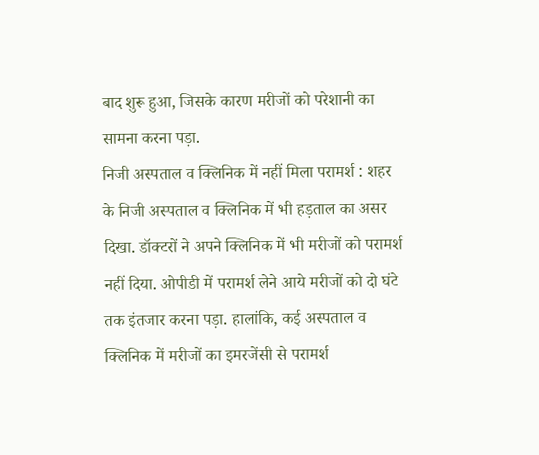बाद शुरू हुआ, जिसके कारण मरीजों को परेशानी का सामना करना पड़ा.
निजी अस्पताल व क्लिनिक में नहीं मिला परामर्श : शहर के निजी अस्पताल व क्लिनिक में भी हड़ताल का असर दिखा. डॉक्टरों ने अपने क्लिनिक में भी मरीजों को परामर्श नहीं दिया. ओपीडी में परामर्श लेने आये मरीजों को दो घंटे तक इंतजार करना पड़ा. हालांकि, कई अस्पताल व क्लिनिक में मरीजों का इमरजेंसी से परामर्श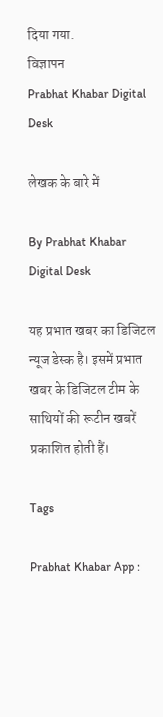दिया गया.
विज्ञापन
Prabhat Khabar Digital Desk

लेखक के बारे में

By Prabhat Khabar Digital Desk

यह प्रभात खबर का डिजिटल न्यूज डेस्क है। इसमें प्रभात खबर के डिजिटल टीम के साथियों की रूटीन खबरें प्रकाशित होती हैं।

Tags

Prabhat Khabar App :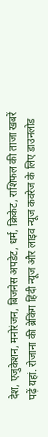देश, एजुकेशन, मनोरंजन, बिजनेस अपडेट, धर्म, क्रिकेट, राशिफल की ताजा खबरें पढ़ें यहां. रोजाना की ब्रेकिंग हिंदी न्यूज और लाइव न्यूज कवरेज के लिए डाउनलोड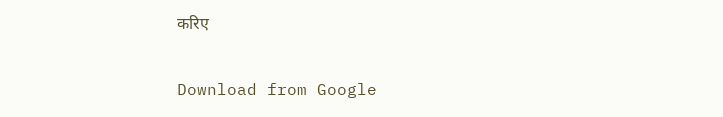करिए

Download from Google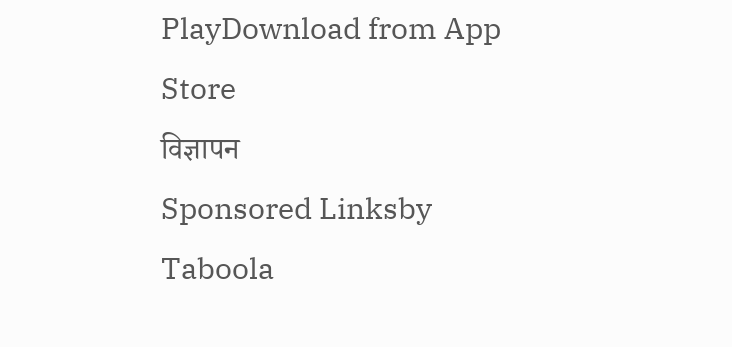PlayDownload from App Store
विज्ञापन
Sponsored Linksby Taboola